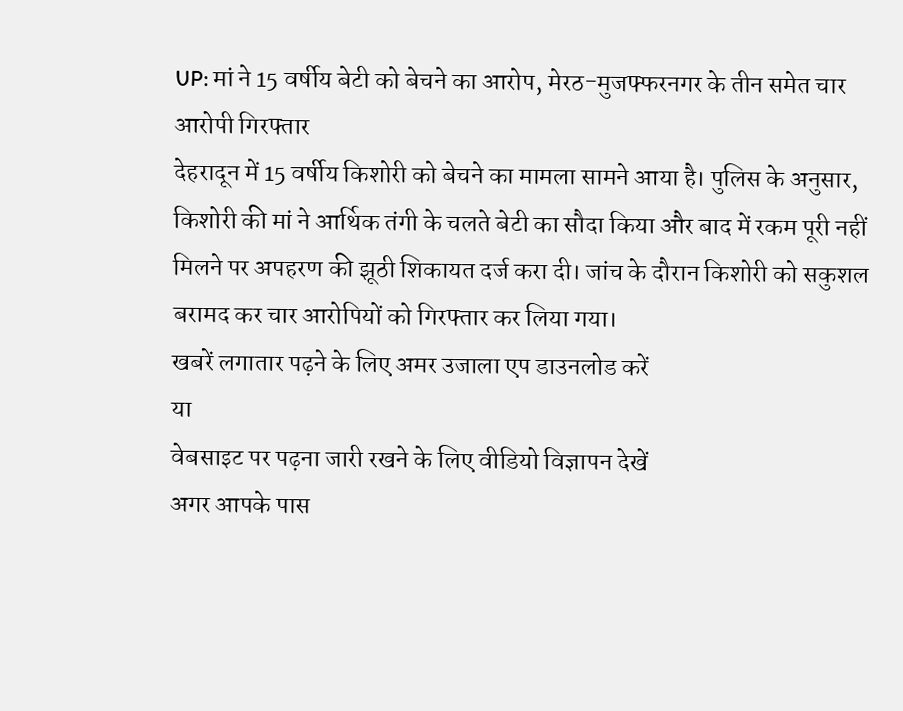UP: मां ने 15 वर्षीय बेटी को बेचने का आरोप, मेरठ-मुजफ्फरनगर के तीन समेत चार आरोपी गिरफ्तार
देहरादून में 15 वर्षीय किशोरी को बेचने का मामला सामने आया है। पुलिस के अनुसार, किशोरी की मां ने आर्थिक तंगी के चलते बेटी का सौदा किया और बाद में रकम पूरी नहीं मिलने पर अपहरण की झूठी शिकायत दर्ज करा दी। जांच के दौरान किशोरी को सकुशल बरामद कर चार आरोपियों को गिरफ्तार कर लिया गया।
खबरें लगातार पढ़ने के लिए अमर उजाला एप डाउनलोड करें
या
वेबसाइट पर पढ़ना जारी रखने के लिए वीडियो विज्ञापन देखें
अगर आपके पास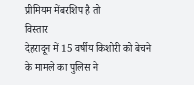प्रीमियम मेंबरशिप है तो
विस्तार
देहरादून में 15 वर्षीय किशोरी को बेचने के मामले का पुलिस ने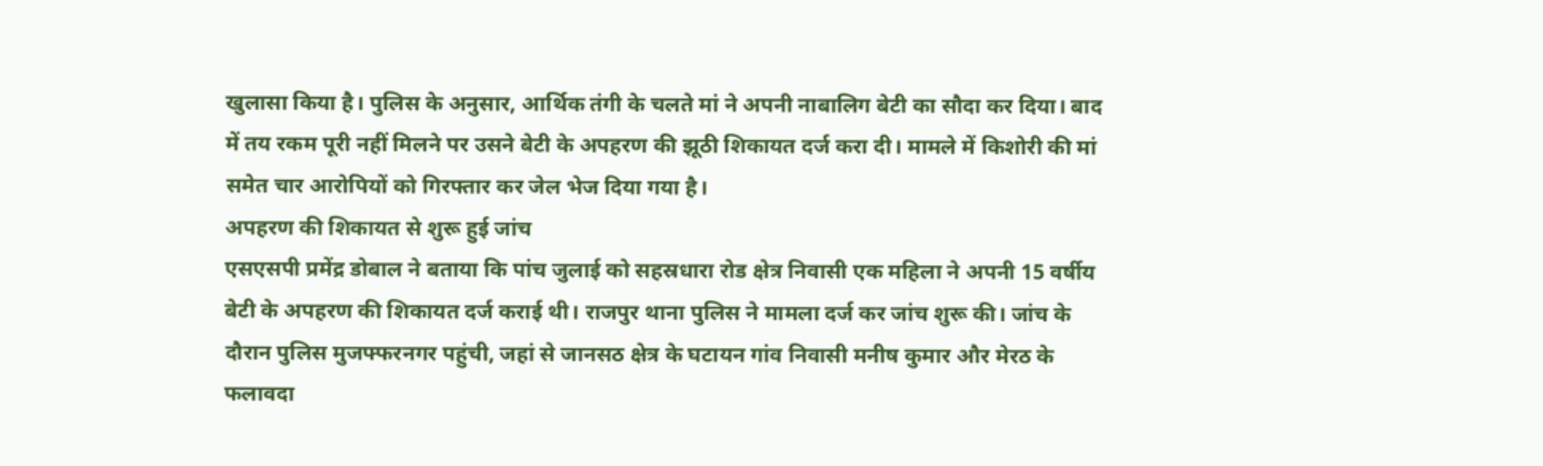खुलासा किया है। पुलिस के अनुसार, आर्थिक तंगी के चलते मां ने अपनी नाबालिग बेटी का सौदा कर दिया। बाद में तय रकम पूरी नहीं मिलने पर उसने बेटी के अपहरण की झूठी शिकायत दर्ज करा दी। मामले में किशोरी की मां समेत चार आरोपियों को गिरफ्तार कर जेल भेज दिया गया है।
अपहरण की शिकायत से शुरू हुई जांच
एसएसपी प्रमेंद्र डोबाल ने बताया कि पांच जुलाई को सहस्रधारा रोड क्षेत्र निवासी एक महिला ने अपनी 15 वर्षीय बेटी के अपहरण की शिकायत दर्ज कराई थी। राजपुर थाना पुलिस ने मामला दर्ज कर जांच शुरू की। जांच के दौरान पुलिस मुजफ्फरनगर पहुंची, जहां से जानसठ क्षेत्र के घटायन गांव निवासी मनीष कुमार और मेरठ के फलावदा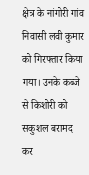क्षेत्र के नांगोरी गांव निवासी लवी कुमार को गिरफ्तार किया गया। उनके कब्जे से किशोरी को सकुशल बरामद कर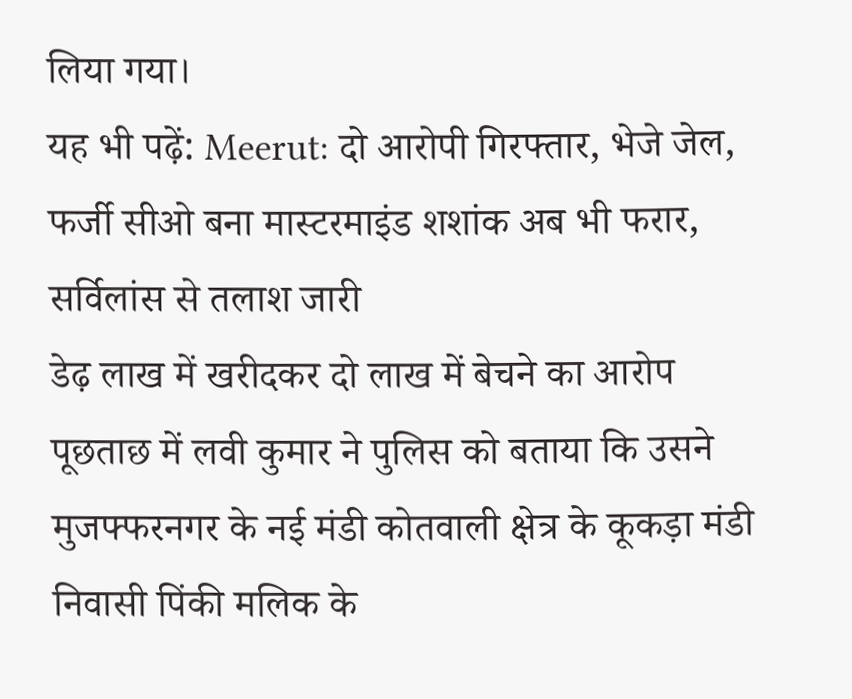लिया गया।
यह भी पढ़ें: Meerut: दो आरोपी गिरफ्तार, भेजे जेल, फर्जी सीओ बना मास्टरमाइंड शशांक अब भी फरार, सर्विलांस से तलाश जारी
डेढ़ लाख में खरीदकर दो लाख में बेचने का आरोप
पूछताछ में लवी कुमार ने पुलिस को बताया कि उसने मुजफ्फरनगर के नई मंडी कोतवाली क्षेत्र के कूकड़ा मंडी निवासी पिंकी मलिक के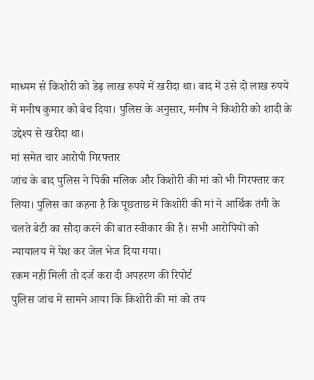माध्यम से किशोरी को डेढ़ लाख रुपये में खरीदा था। बाद में उसे दो लाख रुपये में मनीष कुमार को बेच दिया। पुलिस के अनुसार, मनीष ने किशोरी को शादी के उद्देश्य से खरीदा था।
मां समेत चार आरोपी गिरफ्तार
जांच के बाद पुलिस ने पिंकी मलिक और किशोरी की मां को भी गिरफ्तार कर लिया। पुलिस का कहना है कि पूछताछ में किशोरी की मां ने आर्थिक तंगी के चलते बेटी का सौदा करने की बात स्वीकार की है। सभी आरोपियों को न्यायालय में पेश कर जेल भेज दिया गया।
रकम नहीं मिली तो दर्ज करा दी अपहरण की रिपोर्ट
पुलिस जांच में सामने आया कि किशोरी की मां को तय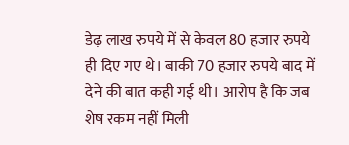डेढ़ लाख रुपये में से केवल 80 हजार रुपये ही दिए गए थे। बाकी 70 हजार रुपये बाद में देने की बात कही गई थी। आरोप है कि जब शेष रकम नहीं मिली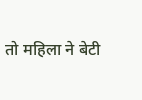तो महिला ने बेटी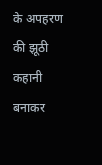के अपहरण की झूठी कहानी बनाकर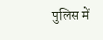पुलिस में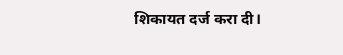शिकायत दर्ज करा दी।